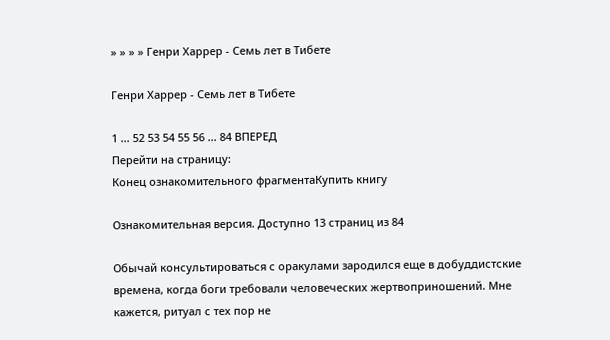» » » » Генри Харрер - Семь лет в Тибете

Генри Харрер - Семь лет в Тибете

1 ... 52 53 54 55 56 ... 84 ВПЕРЕД
Перейти на страницу:
Конец ознакомительного фрагментаКупить книгу

Ознакомительная версия. Доступно 13 страниц из 84

Обычай консультироваться с оракулами зародился еще в добуддистские времена, когда боги требовали человеческих жертвоприношений. Мне кажется, ритуал с тех пор не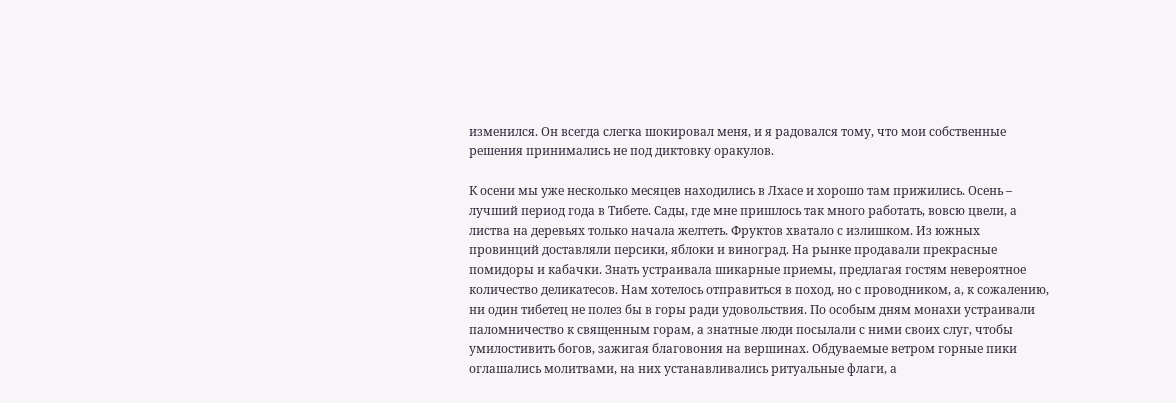изменился. Он всегда слегка шокировал меня, и я радовался тому, что мои собственные решения принимались не под диктовку оракулов.

К осени мы уже несколько месяцев находились в Лхасе и хорошо там прижились. Осень – лучший период года в Тибете. Сады, где мне пришлось так много работать, вовсю цвели, а листва на деревьях только начала желтеть. Фруктов хватало с излишком. Из южных провинций доставляли персики, яблоки и виноград. На рынке продавали прекрасные помидоры и кабачки. Знать устраивала шикарные приемы, предлагая гостям невероятное количество деликатесов. Нам хотелось отправиться в поход, но с проводником, а, к сожалению, ни один тибетец не полез бы в горы ради удовольствия. По особым дням монахи устраивали паломничество к священным горам, а знатные люди посылали с ними своих слуг, чтобы умилостивить богов, зажигая благовония на вершинах. Обдуваемые ветром горные пики оглашались молитвами, на них устанавливались ритуальные флаги, а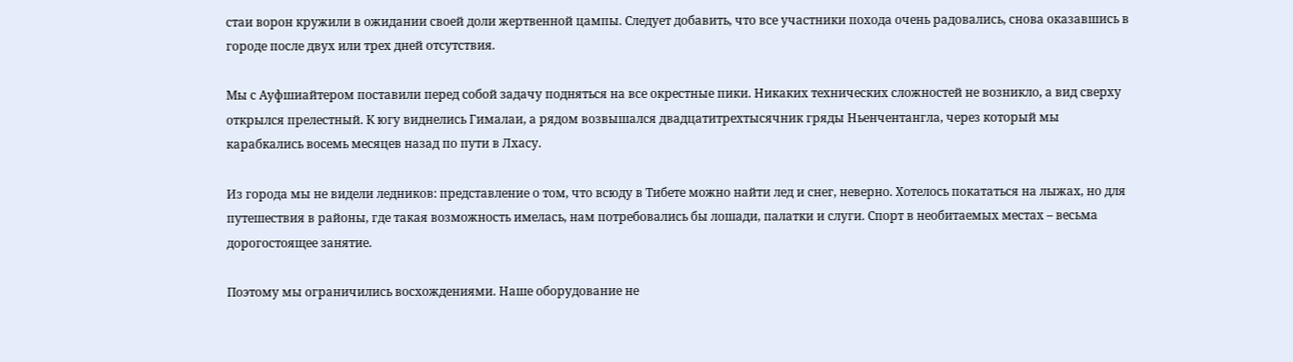стаи ворон кружили в ожидании своей доли жертвенной цампы. Следует добавить, что все участники похода очень радовались, снова оказавшись в городе после двух или трех дней отсутствия.

Мы с Ауфшиайтером поставили перед собой задачу подняться на все окрестные пики. Никаких технических сложностей не возникло, а вид сверху открылся прелестный. К югу виднелись Гималаи, а рядом возвышался двадцатитрехтысячник гряды Ньенчентангла, через который мы карабкались восемь месяцев назад по пути в Лхасу.

Из города мы не видели ледников: представление о том, что всюду в Тибете можно найти лед и снег, неверно. Хотелось покататься на лыжах, но для путешествия в районы, где такая возможность имелась, нам потребовались бы лошади, палатки и слуги. Спорт в необитаемых местах – весьма дорогостоящее занятие.

Поэтому мы ограничились восхождениями. Наше оборудование не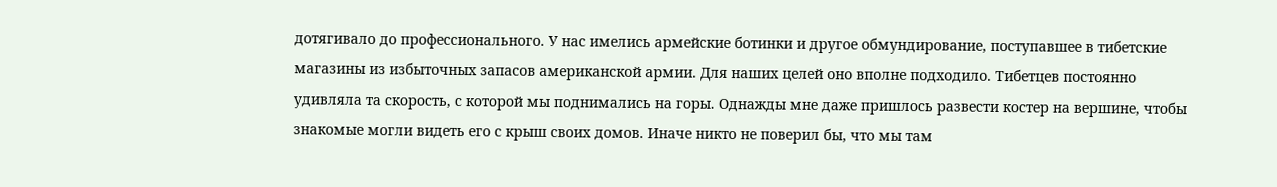дотягивало до профессионального. У нас имелись армейские ботинки и другое обмундирование, поступавшее в тибетские магазины из избыточных запасов американской армии. Для наших целей оно вполне подходило. Тибетцев постоянно удивляла та скорость, с которой мы поднимались на горы. Однажды мне даже пришлось развести костер на вершине, чтобы знакомые могли видеть его с крыш своих домов. Иначе никто не поверил бы, что мы там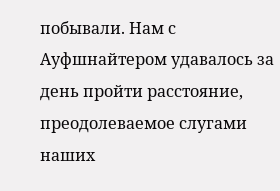побывали. Нам с Ауфшнайтером удавалось за день пройти расстояние, преодолеваемое слугами наших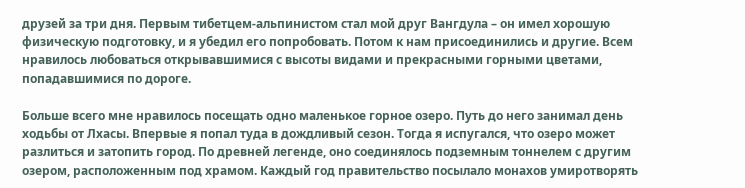друзей за три дня. Первым тибетцем-альпинистом стал мой друг Вангдула – он имел хорошую физическую подготовку, и я убедил его попробовать. Потом к нам присоединились и другие. Всем нравилось любоваться открывавшимися с высоты видами и прекрасными горными цветами, попадавшимися по дороге.

Больше всего мне нравилось посещать одно маленькое горное озеро. Путь до него занимал день ходьбы от Лхасы. Впервые я попал туда в дождливый сезон. Тогда я испугался, что озеро может разлиться и затопить город. По древней легенде, оно соединялось подземным тоннелем с другим озером, расположенным под храмом. Каждый год правительство посылало монахов умиротворять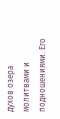духов озера молитвами и подношениями. Его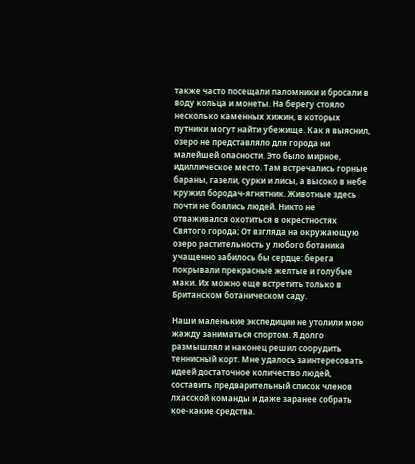также часто посещали паломники и бросали в воду кольца и монеты. На берегу стояло несколько каменных хижин, в которых путники могут найти убежище. Как я выяснил, озеро не представляло для города ни малейшей опасности. Это было мирное, идиллическое место. Там встречались горные бараны, газели, сурки и лисы, а высоко в небе кружил бородач-ягнятник. Животные здесь почти не боялись людей. Никто не отваживался охотиться в окрестностях Святого города; От взгляда на окружающую озеро растительность у любого ботаника учащенно забилось бы сердце: берега покрывали прекрасные желтые и голубые маки. Их можно еще встретить только в Британском ботаническом саду.

Наши маленькие экспедиции не утолили мою жажду заниматься спортом. Я долго размышлял и наконец решил соорудить теннисный корт. Мне удалось заинтересовать идеей достаточное количество людей, составить предварительный список членов лхасской команды и даже заранее собрать кое-какие средства.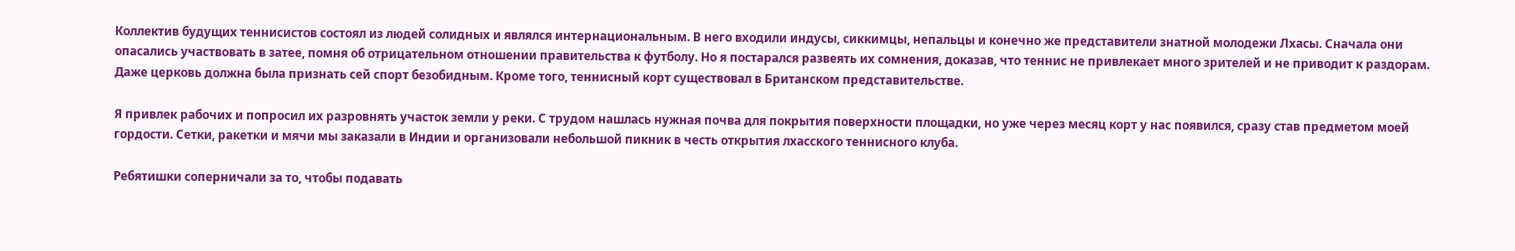Коллектив будущих теннисистов состоял из людей солидных и являлся интернациональным. В него входили индусы, сиккимцы, непальцы и конечно же представители знатной молодежи Лхасы. Сначала они опасались участвовать в затее, помня об отрицательном отношении правительства к футболу. Но я постарался развеять их сомнения, доказав, что теннис не привлекает много зрителей и не приводит к раздорам. Даже церковь должна была признать сей спорт безобидным. Кроме того, теннисный корт существовал в Британском представительстве.

Я привлек рабочих и попросил их разровнять участок земли у реки. С трудом нашлась нужная почва для покрытия поверхности площадки, но уже через месяц корт у нас появился, сразу став предметом моей гордости. Сетки, ракетки и мячи мы заказали в Индии и организовали небольшой пикник в честь открытия лхасского теннисного клуба.

Ребятишки соперничали за то, чтобы подавать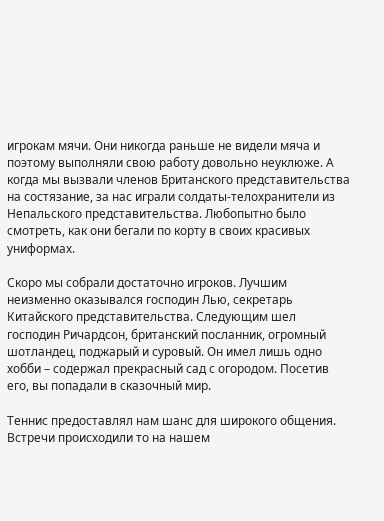игрокам мячи. Они никогда раньше не видели мяча и поэтому выполняли свою работу довольно неуклюже. А когда мы вызвали членов Британского представительства на состязание, за нас играли солдаты-телохранители из Непальского представительства. Любопытно было смотреть, как они бегали по корту в своих красивых униформах.

Скоро мы собрали достаточно игроков. Лучшим неизменно оказывался господин Лью, секретарь Китайского представительства. Следующим шел господин Ричардсон, британский посланник, огромный шотландец, поджарый и суровый. Он имел лишь одно хобби – содержал прекрасный сад с огородом. Посетив его, вы попадали в сказочный мир.

Теннис предоставлял нам шанс для широкого общения. Встречи происходили то на нашем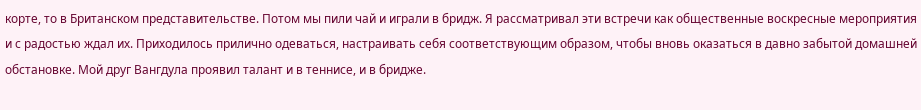корте, то в Британском представительстве. Потом мы пили чай и играли в бридж. Я рассматривал эти встречи как общественные воскресные мероприятия и с радостью ждал их. Приходилось прилично одеваться, настраивать себя соответствующим образом, чтобы вновь оказаться в давно забытой домашней обстановке. Мой друг Вангдула проявил талант и в теннисе, и в бридже.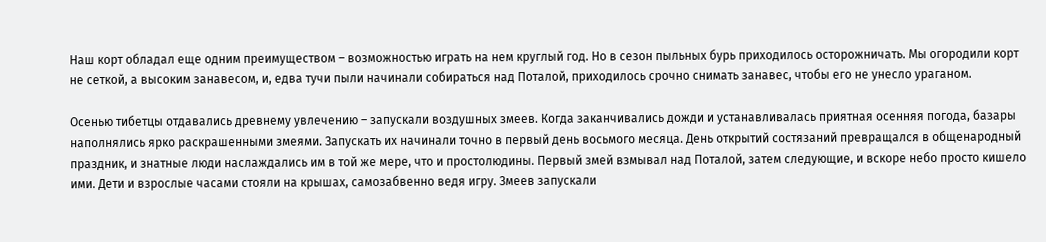Наш корт обладал еще одним преимуществом – возможностью играть на нем круглый год. Но в сезон пыльных бурь приходилось осторожничать. Мы огородили корт не сеткой, а высоким занавесом, и, едва тучи пыли начинали собираться над Поталой, приходилось срочно снимать занавес, чтобы его не унесло ураганом.

Осенью тибетцы отдавались древнему увлечению – запускали воздушных змеев. Когда заканчивались дожди и устанавливалась приятная осенняя погода, базары наполнялись ярко раскрашенными змеями. Запускать их начинали точно в первый день восьмого месяца. День открытий состязаний превращался в общенародный праздник, и знатные люди наслаждались им в той же мере, что и простолюдины. Первый змей взмывал над Поталой, затем следующие, и вскоре небо просто кишело ими. Дети и взрослые часами стояли на крышах, самозабвенно ведя игру. Змеев запускали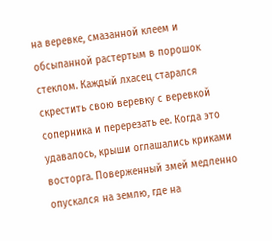на веревке, смазанной клеем и обсыпанной растертым в порошок стеклом. Каждый лхасец старался скрестить свою веревку с веревкой соперника и перерезать ее. Когда это удавалось, крыши оглашались криками восторга. Поверженный змей медленно опускался на землю, где на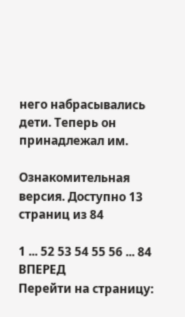него набрасывались дети. Теперь он принадлежал им.

Ознакомительная версия. Доступно 13 страниц из 84

1 ... 52 53 54 55 56 ... 84 ВПЕРЕД
Перейти на страницу: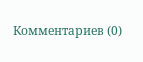Комментариев (0)